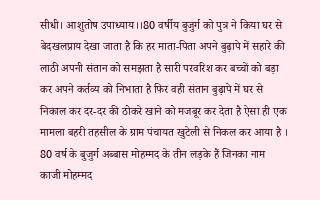सीधी। आशुतोष उपाध्याय।।80 वर्षीय बुजुर्ग को पुत्र ने किया घर से बेदखलप्राय देखा जाता है कि हर माता-पिता अपने बुढ़ापे में सहारे की लाठी अपनी संतान को समझता है सारी परवरिश कर बच्चों को बड़ा कर अपने कर्तव्य को निभाता है फिर वही संतान बुढ़ापे में घर से निकाल कर दर-दर की ठोकरे खाने को मजबूर कर देता है ऐसा ही एक मामला बहरी तहसील के ग्राम पंचायत खुटेली से निकल कर आया है । 80 वर्ष के बुजुर्ग अब्बास मोहम्मद के तीन लड़के हैं जिनका नाम काजी मोहम्मद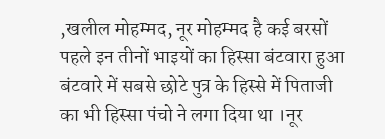,खलील मोहम्मद, नूर मोहम्मद है कई बरसों पहले इन तीनों भाइयों का हिस्सा बंटवारा हुआ बंटवारे में सबसे छोटे पुत्र के हिस्से में पिताजी का भी हिस्सा पंचो ने लगा दिया था ।नूर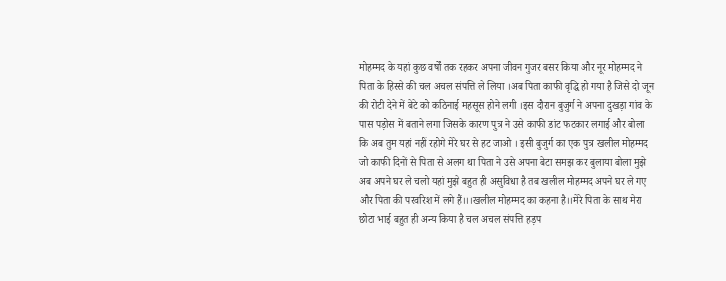मोहम्मद के यहां कुछ वर्षों तक रहकर अपना जीवन गुजर बसर किया और नूर मोहम्मद ने पिता के हिस्से की चल अचल संपत्ति ले लिया ।अब पिता काफी वृद्धि हो गया है जिसे दो जून की रोटी देने में बेटे को कठिनाई महसूस होने लगी ।इस दौरान बुजुर्ग ने अपना दुखड़ा गांव के पास पड़ोस में बताने लगा जिसके कारण पुत्र ने उसे काफी डांट फटकार लगाई और बोला कि अब तुम यहां नहीं रहोगे मेरे घर से हट जाओ । इसी बुजुर्ग का एक पुत्र खलील मोहम्मद जो काफी दिनों से पिता से अलग था पिता ने उसे अपना बेटा समझ कर बुलाया बोला मुझे अब अपने घर ले चलो यहां मुझे बहुत ही असुविधा है तब खलील मोहम्मद अपने घर ले गए और पिता की परवरिश में लगे हैं।।।खलील मोहम्मद का कहना है।।मेरे पिता के साथ मेरा छोटा भाई बहुत ही अन्य किया है चल अचल संपत्ति हड़प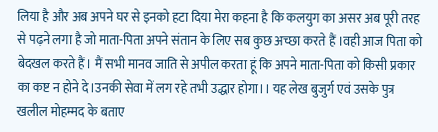लिया है और अब अपने घर से इनको हटा दिया मेरा कहना है कि कलयुग का असर अब पूरी तरह से पढ़ने लगा है जो माता-पिता अपने संतान के लिए सब कुछ अच्छा करते हैं ।वही आज पिता को बेदखल करते हैं। मैं सभी मानव जाति से अपील करता हूं कि अपने माता-पिता को किसी प्रकार का कष्ट न होने दे।उनकी सेवा में लग रहे तभी उद्धार होगा।। यह लेख बुजुर्ग एवं उसके पुत्र खलील मोहम्मद के बताए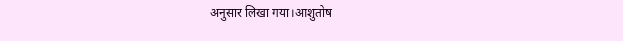अनुसार लिखा गया।आशुतोष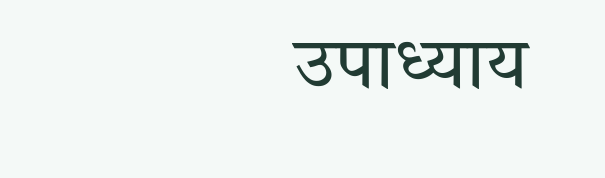उपाध्याय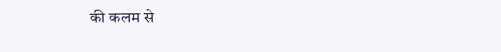की कलम से